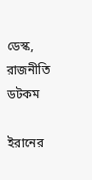ডেস্ক, রাজনীতি ডটকম

ইরানের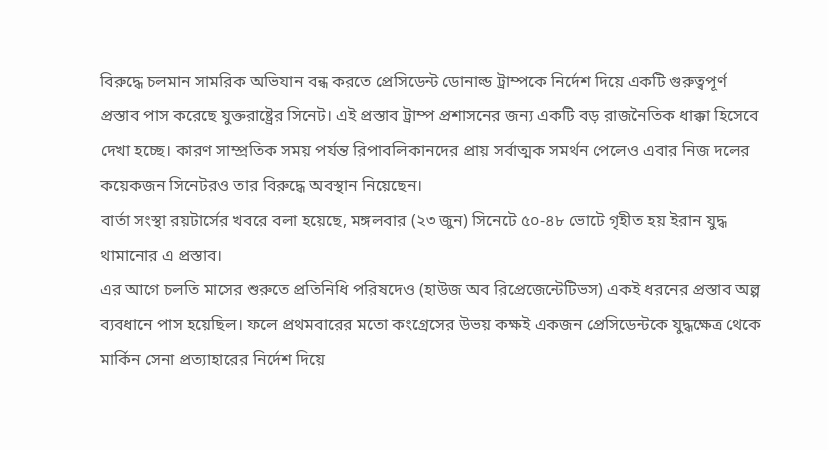বিরুদ্ধে চলমান সামরিক অভিযান বন্ধ করতে প্রেসিডেন্ট ডোনাল্ড ট্রাম্পকে নির্দেশ দিয়ে একটি গুরুত্বপূর্ণ প্রস্তাব পাস করেছে যুক্তরাষ্ট্রের সিনেট। এই প্রস্তাব ট্রাম্প প্রশাসনের জন্য একটি বড় রাজনৈতিক ধাক্কা হিসেবে দেখা হচ্ছে। কারণ সাম্প্রতিক সময় পর্যন্ত রিপাবলিকানদের প্রায় সর্বাত্মক সমর্থন পেলেও এবার নিজ দলের কয়েকজন সিনেটরও তার বিরুদ্ধে অবস্থান নিয়েছেন।
বার্তা সংস্থা রয়টার্সের খবরে বলা হয়েছে, মঙ্গলবার (২৩ জুন) সিনেটে ৫০-৪৮ ভোটে গৃহীত হয় ইরান যুদ্ধ থামানোর এ প্রস্তাব।
এর আগে চলতি মাসের শুরুতে প্রতিনিধি পরিষদেও (হাউজ অব রিপ্রেজেন্টেটিভস) একই ধরনের প্রস্তাব অল্প ব্যবধানে পাস হয়েছিল। ফলে প্রথমবারের মতো কংগ্রেসের উভয় কক্ষই একজন প্রেসিডেন্টকে যুদ্ধক্ষেত্র থেকে মার্কিন সেনা প্রত্যাহারের নির্দেশ দিয়ে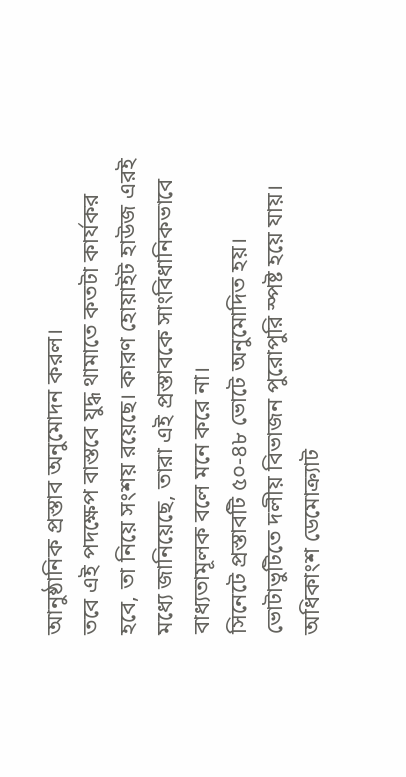আনুষ্ঠানিক প্রস্তাব অনুমোদন করল।
তবে এই পদক্ষেপ বাস্তবে যুদ্ধ থামাতে কতটা কার্যকর হবে, তা নিয়ে সংশয় রয়েছে। কারণ হোয়াইট হাউজ এরই মধ্যে জানিয়েছে, তারা এই প্রস্তাবকে সাংবিধানিকভাবে বাধ্যতামূলক বলে মনে করে না।
সিনেটে প্রস্তাবটি ৫০-৪৮ ভোটে অনুমোদিত হয়। ভোটাভুটিতে দলীয় বিভাজন পুরোপুরি স্পষ্ট হয়ে যায়। অধিকাংশ ডেমোক্র্যাট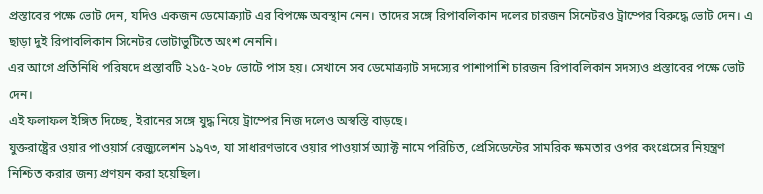প্রস্তাবের পক্ষে ভোট দেন, যদিও একজন ডেমোক্র্যাট এর বিপক্ষে অবস্থান নেন। তাদের সঙ্গে রিপাবলিকান দলের চারজন সিনেটরও ট্রাম্পের বিরুদ্ধে ভোট দেন। এ ছাড়া দুই রিপাবলিকান সিনেটর ভোটাভুটিতে অংশ নেননি।
এর আগে প্রতিনিধি পরিষদে প্রস্তাবটি ২১৫-২০৮ ভোটে পাস হয়। সেখানে সব ডেমোক্র্যাট সদস্যের পাশাপাশি চারজন রিপাবলিকান সদস্যও প্রস্তাবের পক্ষে ভোট দেন।
এই ফলাফল ইঙ্গিত দিচ্ছে, ইরানের সঙ্গে যুদ্ধ নিয়ে ট্রাম্পের নিজ দলেও অস্বস্তি বাড়ছে।
যুক্তরাষ্ট্রের ওয়ার পাওয়ার্স রেজ্যুলেশন ১৯৭৩, যা সাধারণভাবে ওয়ার পাওয়ার্স অ্যাক্ট নামে পরিচিত, প্রেসিডেন্টের সামরিক ক্ষমতার ওপর কংগ্রেসের নিয়ন্ত্রণ নিশ্চিত করার জন্য প্রণয়ন করা হয়েছিল।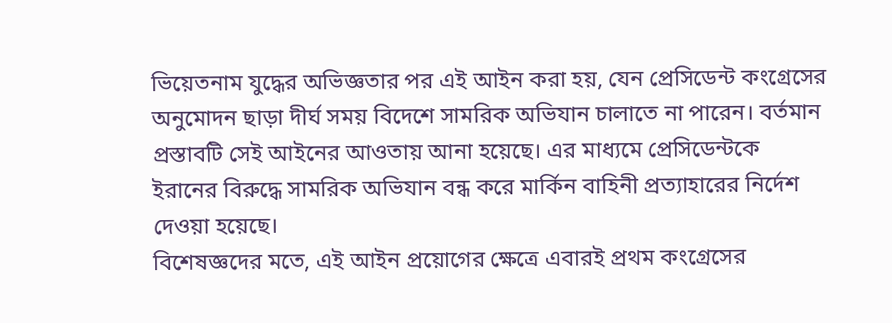ভিয়েতনাম যুদ্ধের অভিজ্ঞতার পর এই আইন করা হয়, যেন প্রেসিডেন্ট কংগ্রেসের অনুমোদন ছাড়া দীর্ঘ সময় বিদেশে সামরিক অভিযান চালাতে না পারেন। বর্তমান প্রস্তাবটি সেই আইনের আওতায় আনা হয়েছে। এর মাধ্যমে প্রেসিডেন্টকে ইরানের বিরুদ্ধে সামরিক অভিযান বন্ধ করে মার্কিন বাহিনী প্রত্যাহারের নির্দেশ দেওয়া হয়েছে।
বিশেষজ্ঞদের মতে, এই আইন প্রয়োগের ক্ষেত্রে এবারই প্রথম কংগ্রেসের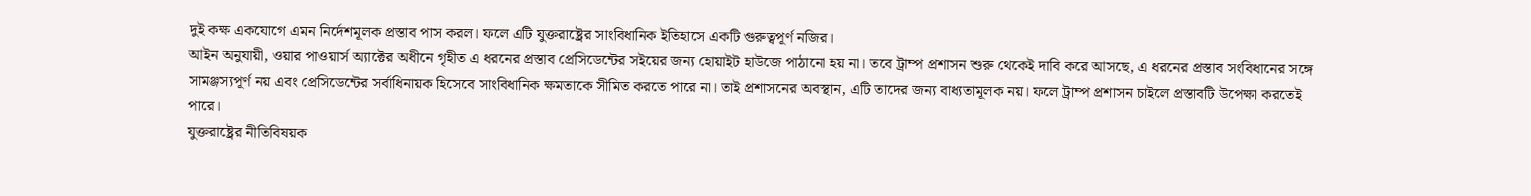দুই কক্ষ একযোগে এমন নির্দেশমূলক প্রস্তাব পাস করল। ফলে এটি যুক্তরাষ্ট্রের সাংবিধানিক ইতিহাসে একটি গুরুত্বপূর্ণ নজির।
আইন অনুযায়ী, ওয়ার পাওয়ার্স অ্যাক্টের অধীনে গৃহীত এ ধরনের প্রস্তাব প্রেসিডেন্টের সইয়ের জন্য হোয়াইট হাউজে পাঠানো হয় না। তবে ট্রাম্প প্রশাসন শুরু থেকেই দাবি করে আসছে, এ ধরনের প্রস্তাব সংবিধানের সঙ্গে সামঞ্জস্যপূর্ণ নয় এবং প্রেসিডেন্টের সর্বাধিনায়ক হিসেবে সাংবিধানিক ক্ষমতাকে সীমিত করতে পারে না। তাই প্রশাসনের অবস্থান, এটি তাদের জন্য বাধ্যতামূলক নয়। ফলে ট্রাম্প প্রশাসন চাইলে প্রস্তাবটি উপেক্ষা করতেই পারে।
যুক্তরাষ্ট্রের নীতিবিষয়ক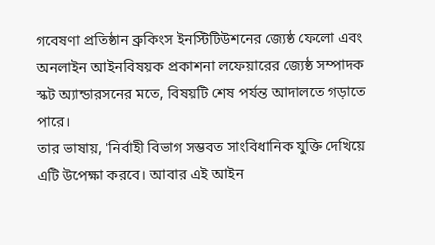গবেষণা প্রতিষ্ঠান ব্রুকিংস ইনস্টিটিউশনের জ্যেষ্ঠ ফেলো এবং অনলাইন আইনবিষয়ক প্রকাশনা লফেয়ারের জ্যেষ্ঠ সম্পাদক স্কট অ্যান্ডারসনের মতে, বিষয়টি শেষ পর্যন্ত আদালতে গড়াতে পারে।
তার ভাষায়, 'নির্বাহী বিভাগ সম্ভবত সাংবিধানিক যুক্তি দেখিয়ে এটি উপেক্ষা করবে। আবার এই আইন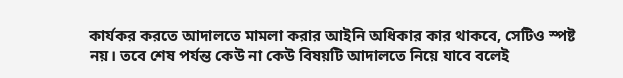কার্যকর করতে আদালতে মামলা করার আইনি অধিকার কার থাকবে, সেটিও স্পষ্ট নয়। তবে শেষ পর্যন্ত কেউ না কেউ বিষয়টি আদালতে নিয়ে যাবে বলেই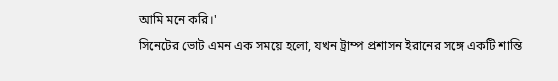আমি মনে করি।'
সিনেটের ভোট এমন এক সময়ে হলো, যখন ট্রাম্প প্রশাসন ইরানের সঙ্গে একটি শান্তি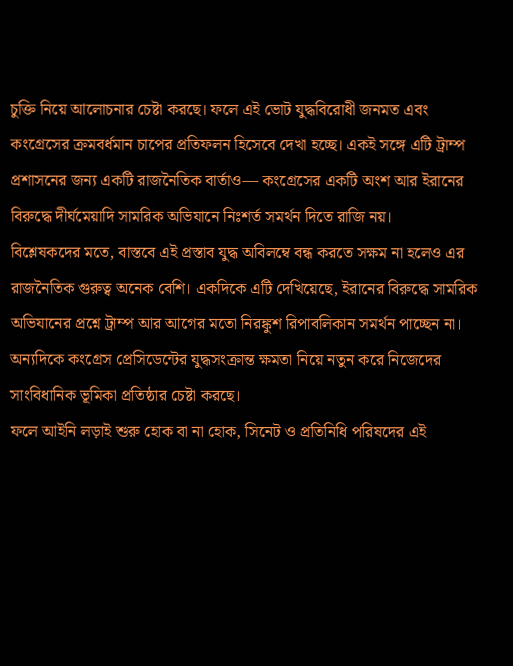চুক্তি নিয়ে আলোচনার চেষ্টা করছে। ফলে এই ভোট যুদ্ধবিরোধী জনমত এবং কংগ্রেসের ক্রমবর্ধমান চাপের প্রতিফলন হিসেবে দেখা হচ্ছে। একই সঙ্গে এটি ট্রাম্প প্রশাসনের জন্য একটি রাজনৈতিক বার্তাও— কংগ্রেসের একটি অংশ আর ইরানের বিরুদ্ধে দীর্ঘমেয়াদি সামরিক অভিযানে নিঃশর্ত সমর্থন দিতে রাজি নয়।
বিশ্লেষকদের মতে, বাস্তবে এই প্রস্তাব যুদ্ধ অবিলম্বে বন্ধ করতে সক্ষম না হলেও এর রাজনৈতিক গুরুত্ব অনেক বেশি। একদিকে এটি দেখিয়েছে, ইরানের বিরুদ্ধে সামরিক অভিযানের প্রশ্নে ট্রাম্প আর আগের মতো নিরঙ্কুশ রিপাবলিকান সমর্থন পাচ্ছেন না। অন্যদিকে কংগ্রেস প্রেসিডেন্টের যুদ্ধসংক্রান্ত ক্ষমতা নিয়ে নতুন করে নিজেদের সাংবিধানিক ভূমিকা প্রতিষ্ঠার চেষ্টা করছে।
ফলে আইনি লড়াই শুরু হোক বা না হোক, সিনেট ও প্রতিনিধি পরিষদের এই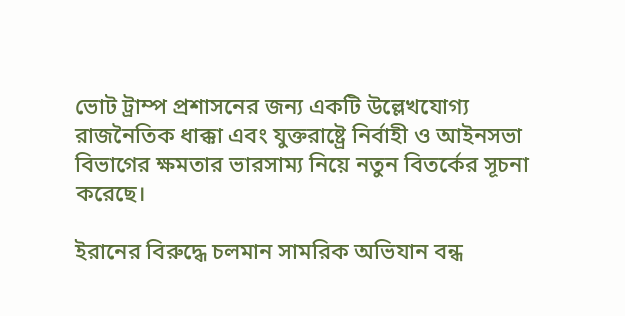ভোট ট্রাম্প প্রশাসনের জন্য একটি উল্লেখযোগ্য রাজনৈতিক ধাক্কা এবং যুক্তরাষ্ট্রে নির্বাহী ও আইনসভা বিভাগের ক্ষমতার ভারসাম্য নিয়ে নতুন বিতর্কের সূচনা করেছে।

ইরানের বিরুদ্ধে চলমান সামরিক অভিযান বন্ধ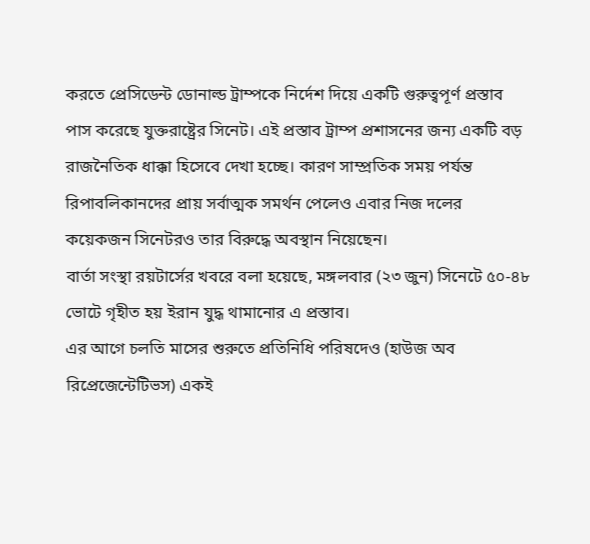করতে প্রেসিডেন্ট ডোনাল্ড ট্রাম্পকে নির্দেশ দিয়ে একটি গুরুত্বপূর্ণ প্রস্তাব পাস করেছে যুক্তরাষ্ট্রের সিনেট। এই প্রস্তাব ট্রাম্প প্রশাসনের জন্য একটি বড় রাজনৈতিক ধাক্কা হিসেবে দেখা হচ্ছে। কারণ সাম্প্রতিক সময় পর্যন্ত রিপাবলিকানদের প্রায় সর্বাত্মক সমর্থন পেলেও এবার নিজ দলের কয়েকজন সিনেটরও তার বিরুদ্ধে অবস্থান নিয়েছেন।
বার্তা সংস্থা রয়টার্সের খবরে বলা হয়েছে, মঙ্গলবার (২৩ জুন) সিনেটে ৫০-৪৮ ভোটে গৃহীত হয় ইরান যুদ্ধ থামানোর এ প্রস্তাব।
এর আগে চলতি মাসের শুরুতে প্রতিনিধি পরিষদেও (হাউজ অব রিপ্রেজেন্টেটিভস) একই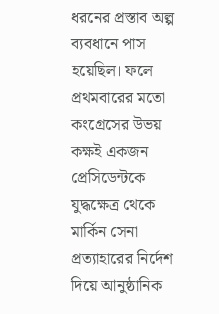ধরনের প্রস্তাব অল্প ব্যবধানে পাস হয়েছিল। ফলে প্রথমবারের মতো কংগ্রেসের উভয় কক্ষই একজন প্রেসিডেন্টকে যুদ্ধক্ষেত্র থেকে মার্কিন সেনা প্রত্যাহারের নির্দেশ দিয়ে আনুষ্ঠানিক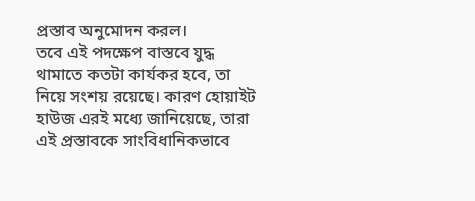প্রস্তাব অনুমোদন করল।
তবে এই পদক্ষেপ বাস্তবে যুদ্ধ থামাতে কতটা কার্যকর হবে, তা নিয়ে সংশয় রয়েছে। কারণ হোয়াইট হাউজ এরই মধ্যে জানিয়েছে, তারা এই প্রস্তাবকে সাংবিধানিকভাবে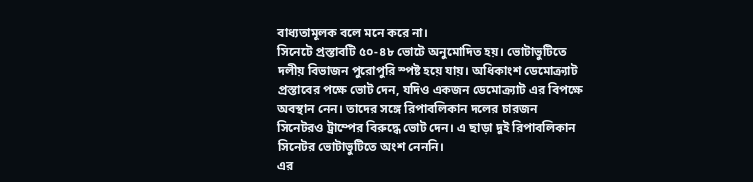বাধ্যতামূলক বলে মনে করে না।
সিনেটে প্রস্তাবটি ৫০-৪৮ ভোটে অনুমোদিত হয়। ভোটাভুটিতে দলীয় বিভাজন পুরোপুরি স্পষ্ট হয়ে যায়। অধিকাংশ ডেমোক্র্যাট প্রস্তাবের পক্ষে ভোট দেন, যদিও একজন ডেমোক্র্যাট এর বিপক্ষে অবস্থান নেন। তাদের সঙ্গে রিপাবলিকান দলের চারজন সিনেটরও ট্রাম্পের বিরুদ্ধে ভোট দেন। এ ছাড়া দুই রিপাবলিকান সিনেটর ভোটাভুটিতে অংশ নেননি।
এর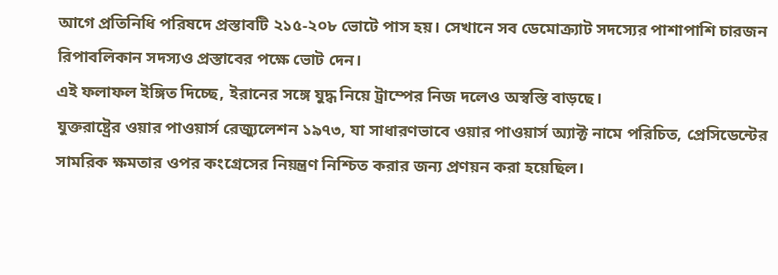আগে প্রতিনিধি পরিষদে প্রস্তাবটি ২১৫-২০৮ ভোটে পাস হয়। সেখানে সব ডেমোক্র্যাট সদস্যের পাশাপাশি চারজন রিপাবলিকান সদস্যও প্রস্তাবের পক্ষে ভোট দেন।
এই ফলাফল ইঙ্গিত দিচ্ছে, ইরানের সঙ্গে যুদ্ধ নিয়ে ট্রাম্পের নিজ দলেও অস্বস্তি বাড়ছে।
যুক্তরাষ্ট্রের ওয়ার পাওয়ার্স রেজ্যুলেশন ১৯৭৩, যা সাধারণভাবে ওয়ার পাওয়ার্স অ্যাক্ট নামে পরিচিত, প্রেসিডেন্টের সামরিক ক্ষমতার ওপর কংগ্রেসের নিয়ন্ত্রণ নিশ্চিত করার জন্য প্রণয়ন করা হয়েছিল।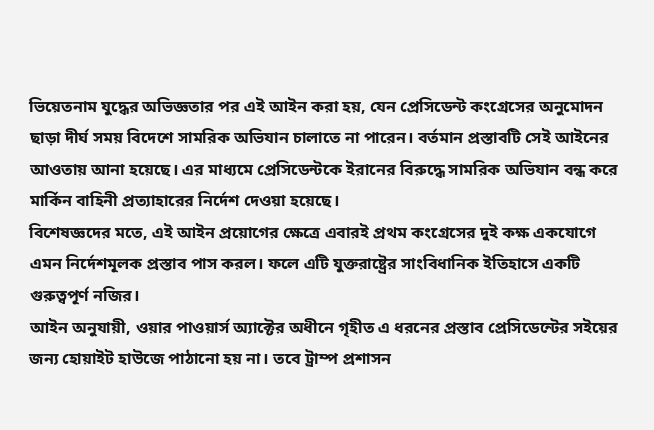ভিয়েতনাম যুদ্ধের অভিজ্ঞতার পর এই আইন করা হয়, যেন প্রেসিডেন্ট কংগ্রেসের অনুমোদন ছাড়া দীর্ঘ সময় বিদেশে সামরিক অভিযান চালাতে না পারেন। বর্তমান প্রস্তাবটি সেই আইনের আওতায় আনা হয়েছে। এর মাধ্যমে প্রেসিডেন্টকে ইরানের বিরুদ্ধে সামরিক অভিযান বন্ধ করে মার্কিন বাহিনী প্রত্যাহারের নির্দেশ দেওয়া হয়েছে।
বিশেষজ্ঞদের মতে, এই আইন প্রয়োগের ক্ষেত্রে এবারই প্রথম কংগ্রেসের দুই কক্ষ একযোগে এমন নির্দেশমূলক প্রস্তাব পাস করল। ফলে এটি যুক্তরাষ্ট্রের সাংবিধানিক ইতিহাসে একটি গুরুত্বপূর্ণ নজির।
আইন অনুযায়ী, ওয়ার পাওয়ার্স অ্যাক্টের অধীনে গৃহীত এ ধরনের প্রস্তাব প্রেসিডেন্টের সইয়ের জন্য হোয়াইট হাউজে পাঠানো হয় না। তবে ট্রাম্প প্রশাসন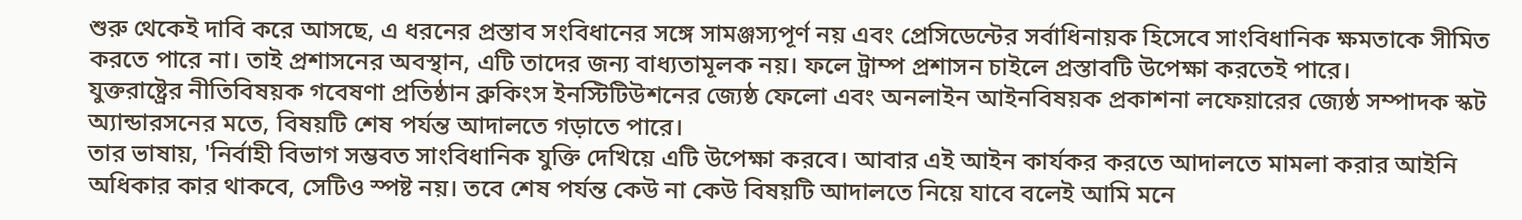শুরু থেকেই দাবি করে আসছে, এ ধরনের প্রস্তাব সংবিধানের সঙ্গে সামঞ্জস্যপূর্ণ নয় এবং প্রেসিডেন্টের সর্বাধিনায়ক হিসেবে সাংবিধানিক ক্ষমতাকে সীমিত করতে পারে না। তাই প্রশাসনের অবস্থান, এটি তাদের জন্য বাধ্যতামূলক নয়। ফলে ট্রাম্প প্রশাসন চাইলে প্রস্তাবটি উপেক্ষা করতেই পারে।
যুক্তরাষ্ট্রের নীতিবিষয়ক গবেষণা প্রতিষ্ঠান ব্রুকিংস ইনস্টিটিউশনের জ্যেষ্ঠ ফেলো এবং অনলাইন আইনবিষয়ক প্রকাশনা লফেয়ারের জ্যেষ্ঠ সম্পাদক স্কট অ্যান্ডারসনের মতে, বিষয়টি শেষ পর্যন্ত আদালতে গড়াতে পারে।
তার ভাষায়, 'নির্বাহী বিভাগ সম্ভবত সাংবিধানিক যুক্তি দেখিয়ে এটি উপেক্ষা করবে। আবার এই আইন কার্যকর করতে আদালতে মামলা করার আইনি অধিকার কার থাকবে, সেটিও স্পষ্ট নয়। তবে শেষ পর্যন্ত কেউ না কেউ বিষয়টি আদালতে নিয়ে যাবে বলেই আমি মনে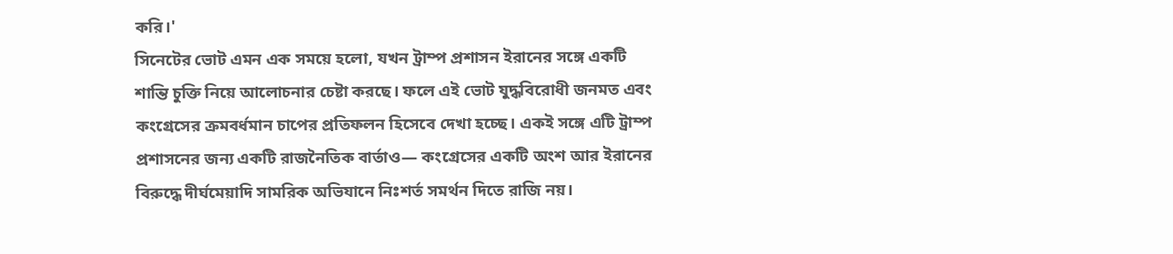করি।'
সিনেটের ভোট এমন এক সময়ে হলো, যখন ট্রাম্প প্রশাসন ইরানের সঙ্গে একটি শান্তি চুক্তি নিয়ে আলোচনার চেষ্টা করছে। ফলে এই ভোট যুদ্ধবিরোধী জনমত এবং কংগ্রেসের ক্রমবর্ধমান চাপের প্রতিফলন হিসেবে দেখা হচ্ছে। একই সঙ্গে এটি ট্রাম্প প্রশাসনের জন্য একটি রাজনৈতিক বার্তাও— কংগ্রেসের একটি অংশ আর ইরানের বিরুদ্ধে দীর্ঘমেয়াদি সামরিক অভিযানে নিঃশর্ত সমর্থন দিতে রাজি নয়।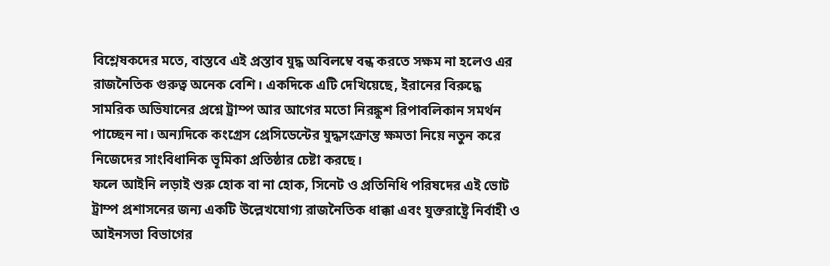বিশ্লেষকদের মতে, বাস্তবে এই প্রস্তাব যুদ্ধ অবিলম্বে বন্ধ করতে সক্ষম না হলেও এর রাজনৈতিক গুরুত্ব অনেক বেশি। একদিকে এটি দেখিয়েছে, ইরানের বিরুদ্ধে সামরিক অভিযানের প্রশ্নে ট্রাম্প আর আগের মতো নিরঙ্কুশ রিপাবলিকান সমর্থন পাচ্ছেন না। অন্যদিকে কংগ্রেস প্রেসিডেন্টের যুদ্ধসংক্রান্ত ক্ষমতা নিয়ে নতুন করে নিজেদের সাংবিধানিক ভূমিকা প্রতিষ্ঠার চেষ্টা করছে।
ফলে আইনি লড়াই শুরু হোক বা না হোক, সিনেট ও প্রতিনিধি পরিষদের এই ভোট ট্রাম্প প্রশাসনের জন্য একটি উল্লেখযোগ্য রাজনৈতিক ধাক্কা এবং যুক্তরাষ্ট্রে নির্বাহী ও আইনসভা বিভাগের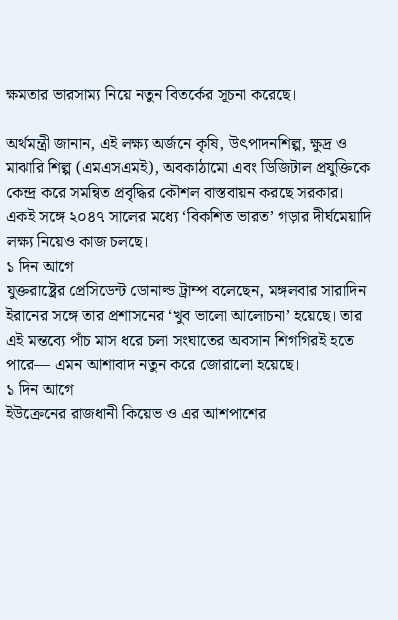ক্ষমতার ভারসাম্য নিয়ে নতুন বিতর্কের সূচনা করেছে।

অর্থমন্ত্রী জানান, এই লক্ষ্য অর্জনে কৃষি, উৎপাদনশিল্প, ক্ষুদ্র ও মাঝারি শিল্প (এমএসএমই), অবকাঠামো এবং ডিজিটাল প্রযুক্তিকে কেন্দ্র করে সমন্বিত প্রবৃদ্ধির কৌশল বাস্তবায়ন করছে সরকার। একই সঙ্গে ২০৪৭ সালের মধ্যে ‘বিকশিত ভারত’ গড়ার দীর্ঘমেয়াদি লক্ষ্য নিয়েও কাজ চলছে।
১ দিন আগে
যুক্তরাষ্ট্রের প্রেসিডেন্ট ডোনাল্ড ট্রাম্প বলেছেন, মঙ্গলবার সারাদিন ইরানের সঙ্গে তার প্রশাসনের ‘খুব ভালো আলোচনা’ হয়েছে। তার এই মন্তব্যে পাঁচ মাস ধরে চলা সংঘাতের অবসান শিগগিরই হতে পারে— এমন আশাবাদ নতুন করে জোরালো হয়েছে।
১ দিন আগে
ইউক্রেনের রাজধানী কিয়েভ ও এর আশপাশের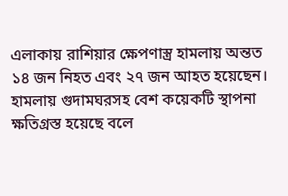এলাকায় রাশিয়ার ক্ষেপণাস্ত্র হামলায় অন্তত ১৪ জন নিহত এবং ২৭ জন আহত হয়েছেন। হামলায় গুদামঘরসহ বেশ কয়েকটি স্থাপনা ক্ষতিগ্রস্ত হয়েছে বলে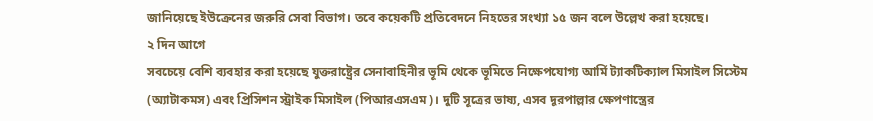জানিয়েছে ইউক্রেনের জরুরি সেবা বিভাগ। তবে কয়েকটি প্রতিবেদনে নিহতের সংখ্যা ১৫ জন বলে উল্লেখ করা হয়েছে।
২ দিন আগে
সবচেয়ে বেশি ব্যবহার করা হয়েছে যুক্তরাষ্ট্রের সেনাবাহিনীর ভূমি থেকে ভূমিতে নিক্ষেপযোগ্য আর্মি ট্যাকটিক্যাল মিসাইল সিস্টেম (অ্যাটাকমস) এবং প্রিসিশন স্ট্রাইক মিসাইল (পিআরএসএম)। দুটি সূত্রের ভাষ্য, এসব দূরপাল্লার ক্ষেপণাস্ত্রের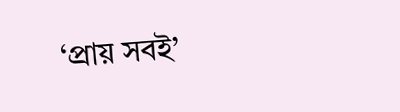‘প্রায় সবই’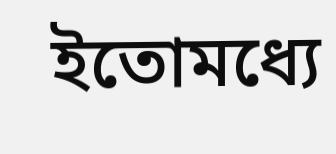ইতোমধ্যে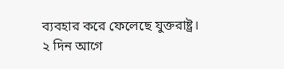ব্যবহার করে ফেলেছে যুক্তরাষ্ট্র।
২ দিন আগে